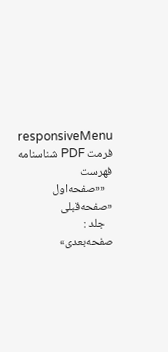responsiveMenu
فرمت PDF شناسنامه فهرست
   ««صفحه‌اول    «صفحه‌قبلی
   جلد :
صفحه‌بعدی»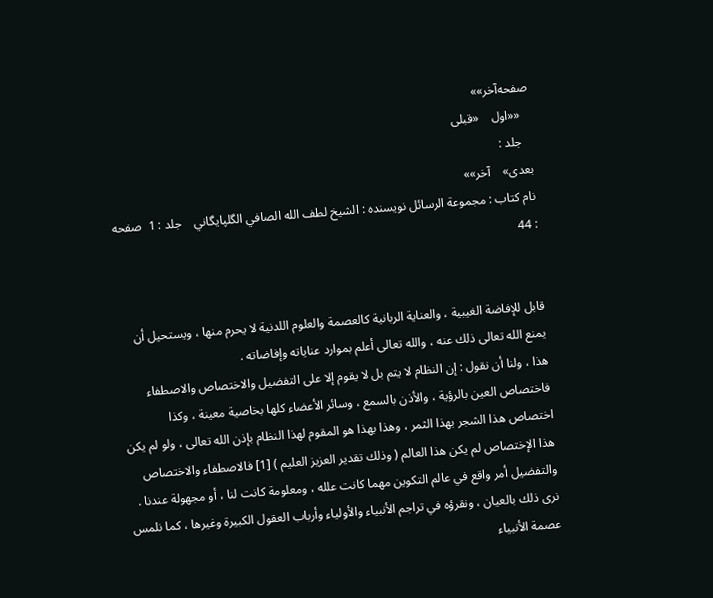صفحه‌آخر»»
   ««اول    «قبلی
   جلد :
بعدی»    آخر»»
نام کتاب : مجموعة الرسائل نویسنده : الشيخ لطف الله الصافي الگلپايگاني    جلد : 1  صفحه : 44


قابل للإفاضة الغيبية ، والعناية الربانية كالعصمة والعلوم اللدنية لا يحرم منها ، ويستحيل أن يمنع الله تعالى ذلك عنه ، والله تعالى أعلم بموارد عناياته وإفاضاته .
هذا ، ولنا أن نقول : إن النظام لا يتم بل لا يقوم إلا على التفضيل والاختصاص والاصطفاء فاختصاص العين بالرؤية ، والأذن بالسمع ، وسائر الأعضاء كلها بخاصية معينة ، وكذا اختصاص هذا الشجر بهذا الثمر ، وهذا بهذا هو المقوم لهذا النظام بإذن الله تعالى ، ولو لم يكن هذا الإختصاص لم يكن هذا العالم ( وذلك تقدير العزيز العليم ) [1] فالاصطفاء والاختصاص والتفضيل أمر واقع في عالم التكوين مهما كانت علله ، ومعلومة كانت لنا ، أو مجهولة عندنا .
نرى ذلك بالعيان ، ونقرؤه في تراجم الأنبياء والأولياء وأرباب العقول الكبيرة وغيرها ، كما نلمس عصمة الأنبياء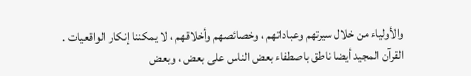والأولياء من خلال سيرتهم وعباداتهم ، وخصائصهم وأخلاقهم ، لا يمكننا إنكار الواقعيات .
القرآن المجيد أيضا ناطق باصطفاء بعض الناس على بعض ، وبعض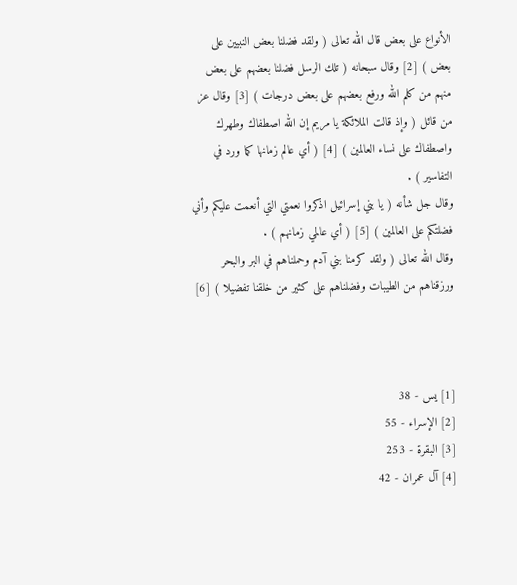الأنواع على بعض قال الله تعالى ( ولقد فضلنا بعض النبيين على بعض ) [2] وقال سبحانه ( تلك الرسل فضلنا بعضهم على بعض منهم من كلم الله ورفع بعضهم على بعض درجات ) [3] وقال عز من قائل ( وإذ قالت الملائكة يا مريم إن الله اصطفاك وطهرك واصطفاك على نساء العالمين ) [4] ( أي عالم زمانها كما ورد في التفاسير ) .
وقال جل شأنه ( يا بني إسرائيل اذكروا نعمتي التي أنعمت عليكم وأني فضلتكم على العالمين ) [5] ( أي عالمي زمانهم ) .
وقال الله تعالى ( ولقد كرمنا بني آدم وحملناهم في البر والبحر ورزقناهم من الطيبات وفضلناهم على كثير من خلقنا تفضيلا ) [6]



[1] يس - 38
[2] الإسراء - 55
[3] البقرة - 253
[4] آل عمران - 42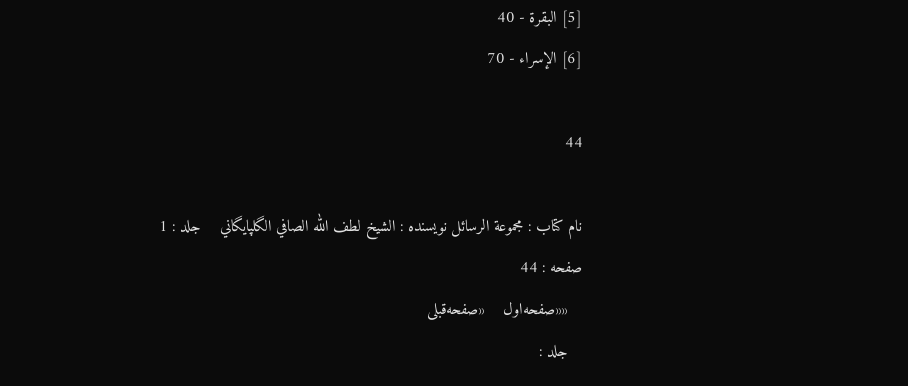[5] البقرة - 40
[6] الإسراء - 70

44

نام کتاب : مجموعة الرسائل نویسنده : الشيخ لطف الله الصافي الگلپايگاني    جلد : 1  صفحه : 44
   ««صفحه‌اول    «صفحه‌قبلی
   جلد :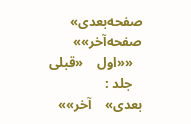صفحه‌بعدی»    صفحه‌آخر»»
   ««اول    «قبلی
   جلد :
بعدی»    آخر»»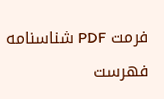فرمت PDF شناسنامه فهرست